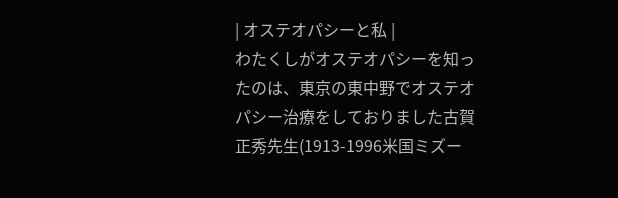| オステオパシーと私 |
わたくしがオステオパシーを知ったのは、東京の東中野でオステオパシー治療をしておりました古賀正秀先生(1913-1996米国ミズー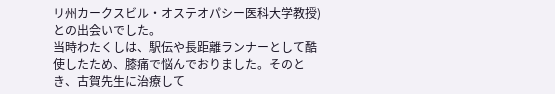リ州カークスビル・オステオパシー医科大学教授)との出会いでした。
当時わたくしは、駅伝や長距離ランナーとして酷使したため、膝痛で悩んでおりました。そのとき、古賀先生に治療して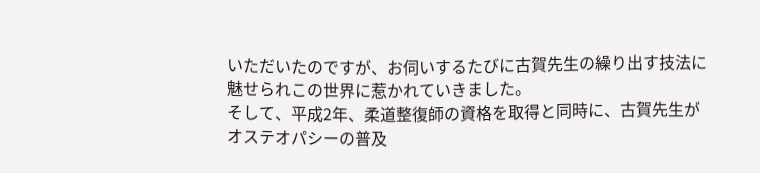いただいたのですが、お伺いするたびに古賀先生の繰り出す技法に魅せられこの世界に惹かれていきました。
そして、平成2年、柔道整復師の資格を取得と同時に、古賀先生がオステオパシーの普及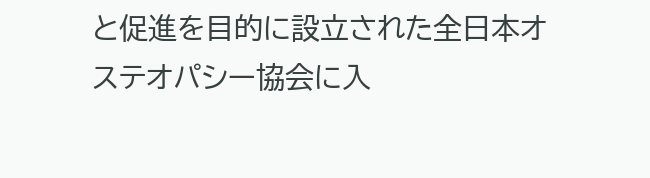と促進を目的に設立された全日本オステオパシー協会に入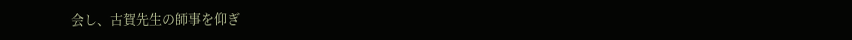会し、古賀先生の師事を仰ぎ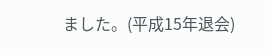ました。(平成15年退会)